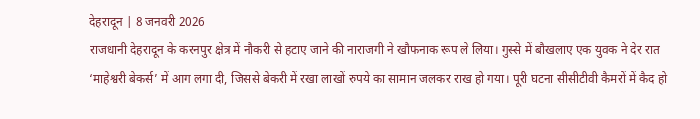देहरादून | 8 जनवरी 2026
राजधानी देहरादून के करनपुर क्षेत्र में नौकरी से हटाए जाने की नाराजगी ने खौफनाक रूप ले लिया। गुस्से में बौखलाए एक युवक ने देर रात ‘माहेश्वरी बेकर्स’ में आग लगा दी, जिससे बेकरी में रखा लाखों रुपये का सामान जलकर राख हो गया। पूरी घटना सीसीटीवी कैमरों में कैद हो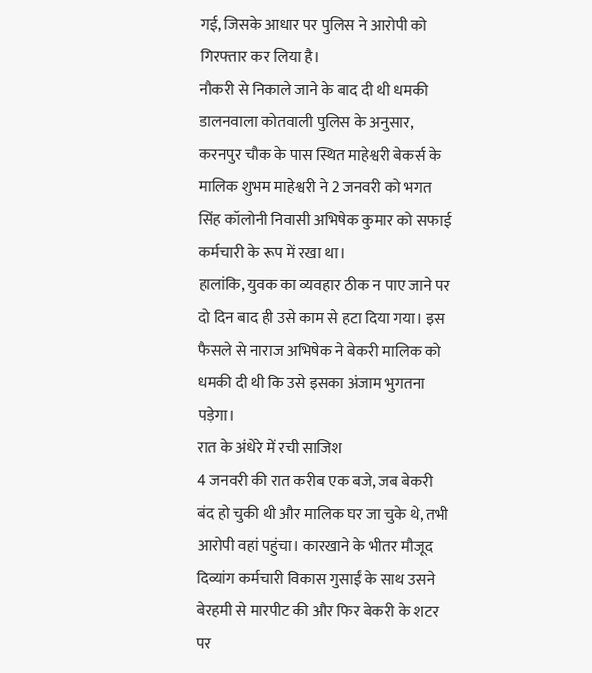गई, जिसके आधार पर पुलिस ने आरोपी को गिरफ्तार कर लिया है।
नौकरी से निकाले जाने के बाद दी थी धमकी
डालनवाला कोतवाली पुलिस के अनुसार, करनपुर चौक के पास स्थित माहेश्वरी बेकर्स के मालिक शुभम माहेश्वरी ने 2 जनवरी को भगत सिंह कॉलोनी निवासी अभिषेक कुमार को सफाई कर्मचारी के रूप में रखा था।
हालांकि, युवक का व्यवहार ठीक न पाए जाने पर दो दिन बाद ही उसे काम से हटा दिया गया। इस फैसले से नाराज अभिषेक ने बेकरी मालिक को धमकी दी थी कि उसे इसका अंजाम भुगतना पड़ेगा।
रात के अंधेरे में रची साजिश
4 जनवरी की रात करीब एक बजे, जब बेकरी बंद हो चुकी थी और मालिक घर जा चुके थे, तभी आरोपी वहां पहुंचा। कारखाने के भीतर मौजूद दिव्यांग कर्मचारी विकास गुसाईं के साथ उसने बेरहमी से मारपीट की और फिर बेकरी के शटर पर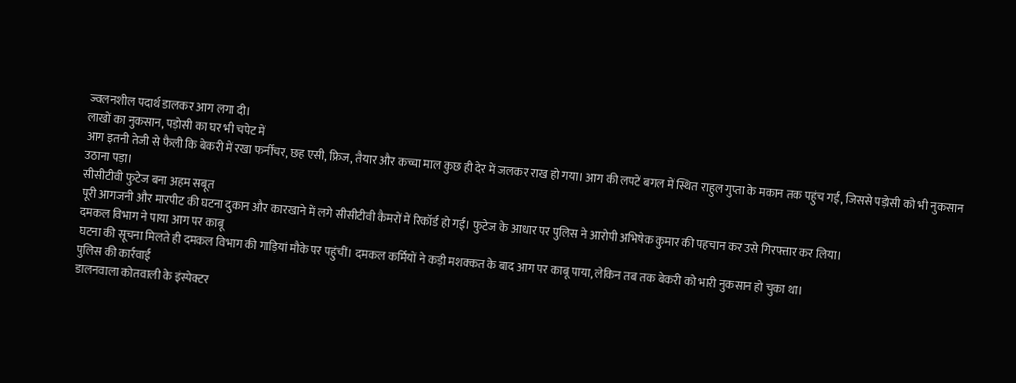ज्वलनशील पदार्थ डालकर आग लगा दी।
लाखों का नुकसान, पड़ोसी का घर भी चपेट में
आग इतनी तेजी से फैली कि बेकरी में रखा फर्नीचर, छह एसी, फ्रिज, तैयार और कच्चा माल कुछ ही देर में जलकर राख हो गया। आग की लपटें बगल में स्थित राहुल गुप्ता के मकान तक पहुंच गईं, जिससे पड़ोसी को भी नुकसान उठाना पड़ा।
सीसीटीवी फुटेज बना अहम सबूत
पूरी आगजनी और मारपीट की घटना दुकान और कारखाने में लगे सीसीटीवी कैमरों में रिकॉर्ड हो गई। फुटेज के आधार पर पुलिस ने आरोपी अभिषेक कुमार की पहचान कर उसे गिरफ्तार कर लिया।
दमकल विभाग ने पाया आग पर काबू
घटना की सूचना मिलते ही दमकल विभाग की गाड़ियां मौके पर पहुंचीं। दमकल कर्मियों ने कड़ी मशक्कत के बाद आग पर काबू पाया, लेकिन तब तक बेकरी को भारी नुकसान हो चुका था।
पुलिस की कार्रवाई
डालनवाला कोतवाली के इंस्पेक्टर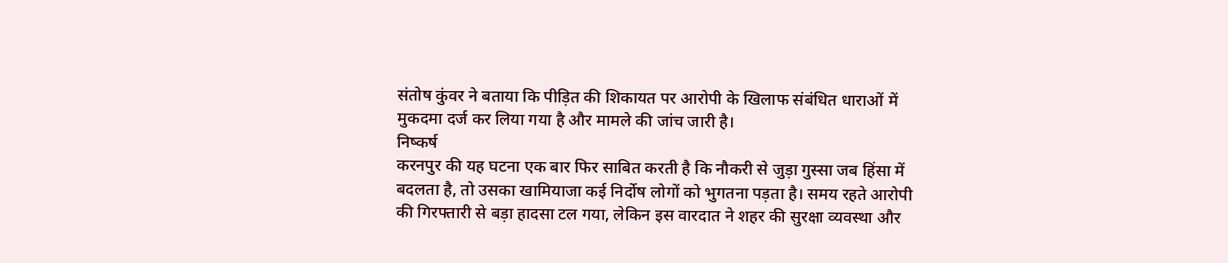संतोष कुंवर ने बताया कि पीड़ित की शिकायत पर आरोपी के खिलाफ संबंधित धाराओं में मुकदमा दर्ज कर लिया गया है और मामले की जांच जारी है।
निष्कर्ष
करनपुर की यह घटना एक बार फिर साबित करती है कि नौकरी से जुड़ा गुस्सा जब हिंसा में बदलता है, तो उसका खामियाजा कई निर्दोष लोगों को भुगतना पड़ता है। समय रहते आरोपी की गिरफ्तारी से बड़ा हादसा टल गया, लेकिन इस वारदात ने शहर की सुरक्षा व्यवस्था और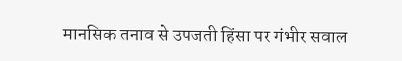मानसिक तनाव से उपजती हिंसा पर गंभीर सवाल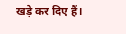खड़े कर दिए हैं।